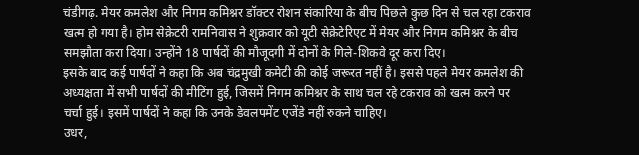चंडीगढ़. मेयर कमलेश और निगम कमिश्नर डॉक्टर रोशन संकारिया के बीच पिछले कुछ दिन से चल रहा टकराव खत्म हो गया है। होम सेक्रेटरी रामनिवास ने शुक्रवार को यूटी सेक्रेटेरिएट में मेयर और निगम कमिश्नर के बीच समझौता करा दिया। उन्होंने 18 पार्षदों की मौजूदगी में दोनों के गिले-शिकवे दूर करा दिए।
इसके बाद कई पार्षदों ने कहा कि अब चंद्रमुखी कमेटी की कोई जरूरत नहीं है। इससे पहले मेयर कमलेश की अध्यक्षता में सभी पार्षदों की मीटिंग हुई, जिसमें निगम कमिश्नर के साथ चल रहे टकराव को खत्म करने पर चर्चा हुई। इसमें पार्षदों ने कहा कि उनके डेवलपमेंट एजेंडे नहीं रुकने चाहिए।
उधर,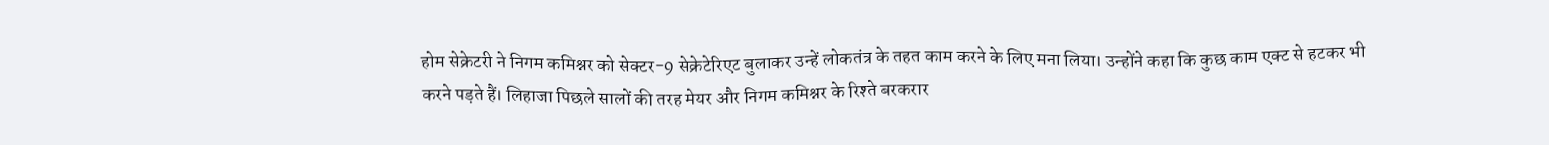होम सेक्रेटरी ने निगम कमिश्नर को सेक्टर-9 सेक्रेटेरिएट बुलाकर उन्हें लोकतंत्र के तहत काम करने के लिए मना लिया। उन्होंने कहा कि कुछ काम एक्ट से हटकर भी करने पड़ते हैं। लिहाजा पिछले सालों की तरह मेयर और निगम कमिश्नर के रिश्ते बरकरार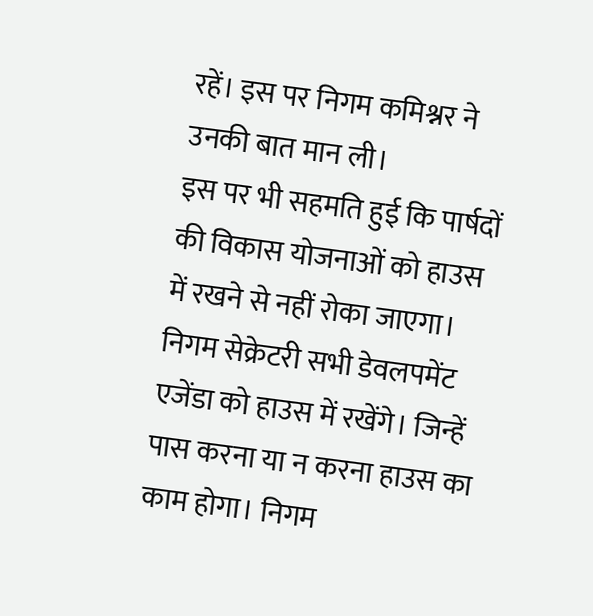रहें। इस पर निगम कमिश्नर ने उनकी बात मान ली।
इस पर भी सहमति हुई कि पार्षदों की विकास योजनाओं को हाउस में रखने से नहीं रोका जाएगा। निगम सेक्रेटरी सभी डेवलपमेंट एजेंडा को हाउस में रखेंगे। जिन्हें पास करना या न करना हाउस का काम होगा। निगम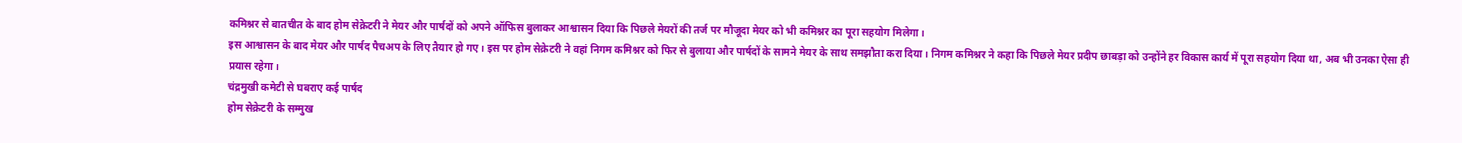कमिश्नर से बातचीत के बाद होम सेक्रेटरी ने मेयर और पार्षदों को अपने ऑफिस बुलाकर आश्वासन दिया कि पिछले मेयरों की तर्ज पर मौजूदा मेयर को भी कमिश्नर का पूरा सहयोग मिलेगा।
इस आश्वासन के बाद मेयर और पार्षद पैचअप के लिए तैयार हो गए। इस पर होम सेक्रेटरी ने वहां निगम कमिश्नर को फिर से बुलाया और पार्षदों के सामने मेयर के साथ समझौता करा दिया। निगम कमिश्नर ने कहा कि पिछले मेयर प्रदीप छाबड़ा को उन्होंने हर विकास कार्य में पूरा सहयोग दिया था, अब भी उनका ऐसा ही प्रयास रहेगा।
चंद्रमुखी कमेटी से घबराए कई पार्षद
होम सेक्रेटरी के सम्मुख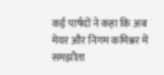कई पार्षदों ने कहा कि अब मेयर और निगम कमिश्नर में समझौता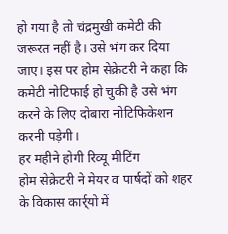हो गया है तो चंद्रमुखी कमेटी की जरूरत नहीं है। उसे भंग कर दिया जाए। इस पर होम सेक्रेटरी ने कहा कि कमेटी नोटिफाई हो चुकी है उसे भंग करने के लिए दोबारा नोटिफिकेशन करनी पड़ेगी।
हर महीने होगी रिव्यू मीटिंग
होम सेक्रेटरी ने मेयर व पार्षदों को शहर के विकास कार्र्यो में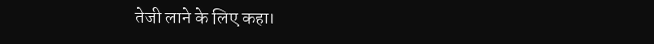तेजी लाने के लिए कहा।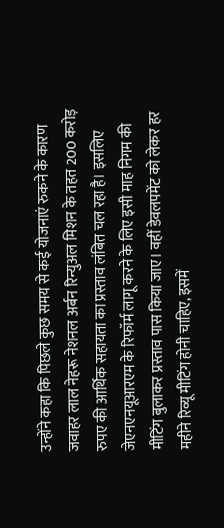उन्होंने कहा कि पिछले कुछ समय से कई योजनाएं रुकने के कारण जवाहर लाल नेहरू नेशनल अर्बन रिन्युअल मिशन के तहत 200 करोड़ रुपए की आर्थिक सहायता का प्रस्ताव लंबित चल रहा है। इसलिए जेएनएनयूआरएम के रिफॉर्म लागू करने के लिए इसी माह निगम की मीटिंग बुलाकर प्रस्ताव पास किया जाए। वहीं डेवलपमेंट को लेकर हर महीने रिव्यू मीटिंग होनी चाहिए, इसमें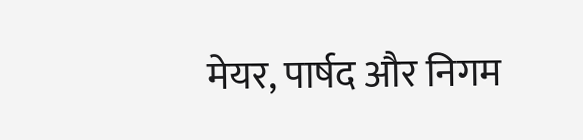मेयर, पार्षद और निगम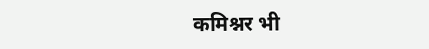कमिश्नर भी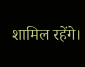शामिल रहेंगे।